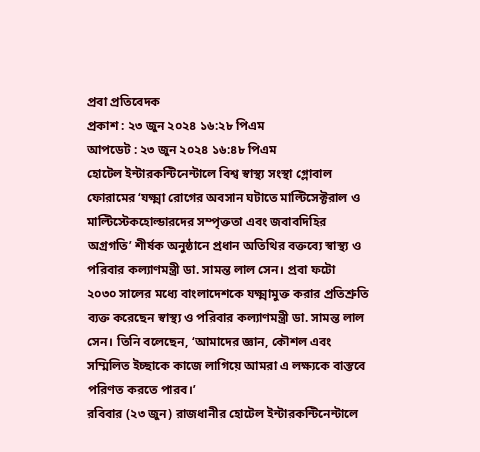প্রবা প্রতিবেদক
প্রকাশ : ২৩ জুন ২০২৪ ১৬:২৮ পিএম
আপডেট : ২৩ জুন ২০২৪ ১৬:৪৮ পিএম
হোটেল ইন্টারকন্টিনেন্টালে বিশ্ব স্বাস্থ্য সংস্থা গ্লোবাল ফোরামের ‘যক্ষ্মা রোগের অবসান ঘটাতে মাল্টিসেক্টরাল ও মাল্টিস্টেকহোল্ডারদের সম্পৃক্ততা এবং জবাবদিহির অগ্রগতি’ শীর্ষক অনুষ্ঠানে প্রধান অতিথির বক্তব্যে স্বাস্থ্য ও পরিবার কল্যাণমন্ত্রী ডা. সামন্ত লাল সেন। প্রবা ফটো
২০৩০ সালের মধ্যে বাংলাদেশকে যক্ষ্মামুক্ত করার প্রতিশ্রুতি ব্যক্ত করেছেন স্বাস্থ্য ও পরিবার কল্যাণমন্ত্রী ডা. সামন্ত লাল সেন। তিনি বলেছেন, ‘আমাদের জ্ঞান, কৌশল এবং সম্মিলিত ইচ্ছাকে কাজে লাগিয়ে আমরা এ লক্ষ্যকে বাস্তবে পরিণত করতে পারব।’
রবিবার (২৩ জুন) রাজধানীর হোটেল ইন্টারকন্টিনেন্টালে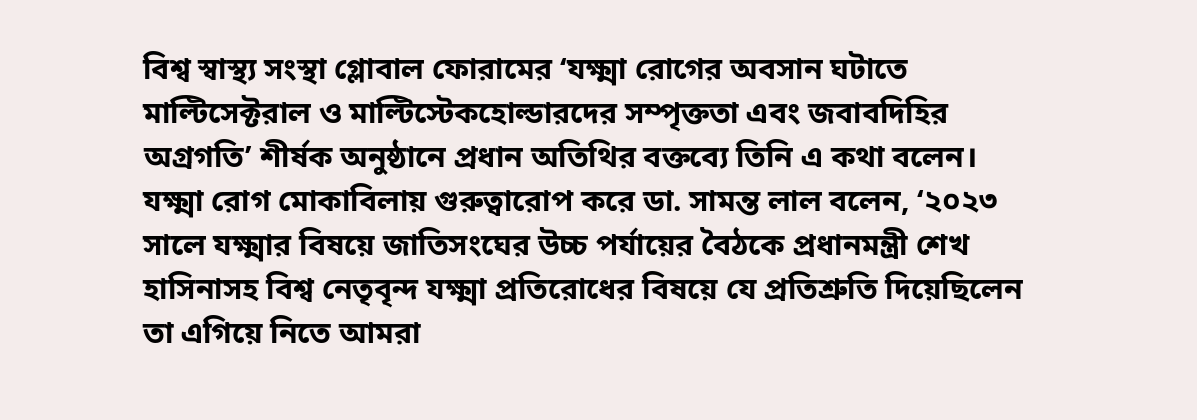বিশ্ব স্বাস্থ্য সংস্থা গ্লোবাল ফোরামের ‘যক্ষ্মা রোগের অবসান ঘটাতে মাল্টিসেক্টরাল ও মাল্টিস্টেকহোল্ডারদের সম্পৃক্ততা এবং জবাবদিহির অগ্রগতি’ শীর্ষক অনুষ্ঠানে প্রধান অতিথির বক্তব্যে তিনি এ কথা বলেন।
যক্ষ্মা রোগ মোকাবিলায় গুরুত্বারোপ করে ডা. সামন্ত লাল বলেন, ‘২০২৩ সালে যক্ষ্মার বিষয়ে জাতিসংঘের উচ্চ পর্যায়ের বৈঠকে প্রধানমন্ত্রী শেখ হাসিনাসহ বিশ্ব নেতৃবৃন্দ যক্ষ্মা প্রতিরোধের বিষয়ে যে প্রতিশ্রুতি দিয়েছিলেন তা এগিয়ে নিতে আমরা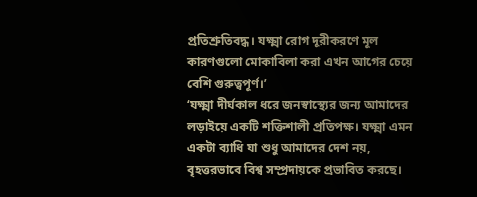প্রতিশ্রুতিবদ্ধ। যক্ষ্মা রোগ দূরীকরণে মূল কারণগুলো মোকাবিলা করা এখন আগের চেয়ে বেশি গুরুত্বপূর্ণ।’
‘যক্ষ্মা দীর্ঘকাল ধরে জনস্বাস্থ্যের জন্য আমাদের লড়াইয়ে একটি শক্তিশালী প্রতিপক্ষ। যক্ষ্মা এমন একটা ব্যাধি যা শুধু আমাদের দেশ নয়, বৃহত্তরভাবে বিশ্ব সম্প্রদায়কে প্রভাবিত করছে।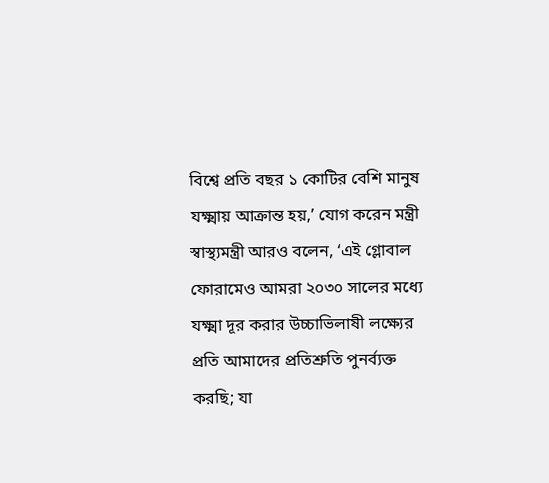বিশ্বে প্রতি বছর ১ কোটির বেশি মানুষ যক্ষ্মায় আক্রান্ত হয়,’ যোগ করেন মন্ত্রী
স্বাস্থ্যমন্ত্রী আরও বলেন, ‘এই গ্লোবাল ফোরামেও আমরা ২০৩০ সালের মধ্যে যক্ষ্মা দূর করার উচ্চাভিলাষী লক্ষ্যের প্রতি আমাদের প্রতিশ্রুতি পুনর্ব্যক্ত করছি; যা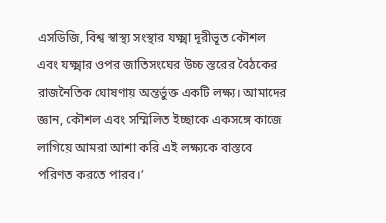এসডিজি, বিশ্ব স্বাস্থ্য সংস্থার যক্ষ্মা দূরীভূত কৌশল এবং যক্ষ্মার ওপর জাতিসংঘের উচ্চ স্তরের বৈঠকের রাজনৈতিক ঘোষণায় অন্তর্ভুক্ত একটি লক্ষ্য। আমাদের জ্ঞান, কৌশল এবং সম্মিলিত ইচ্ছাকে একসঙ্গে কাজে লাগিয়ে আমরা আশা করি এই লক্ষ্যকে বাস্তবে পরিণত করতে পারব।’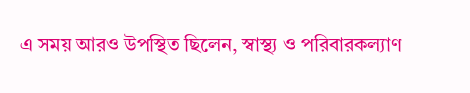এ সময় আরও উপস্থিত ছিলেন, স্বাস্থ্য ও পরিবারকল্যাণ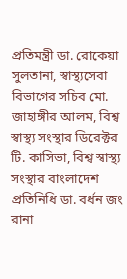প্রতিমন্ত্রী ডা. রোকেয়া সুলতানা, স্বাস্থ্যসেবা বিভাগের সচিব মো. জাহাঙ্গীর আলম, বিশ্ব স্বাস্থ্য সংস্থার ডিরেক্টর টি. কাসিভা, বিশ্ব স্বাস্থ্য সংস্থার বাংলাদেশ প্রতিনিধি ডা. বর্ধন জং রানা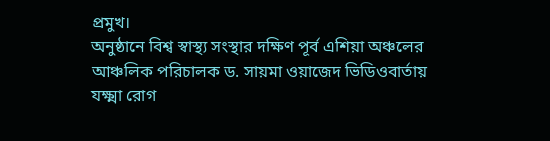প্রমুখ।
অনুষ্ঠানে বিশ্ব স্বাস্থ্য সংস্থার দক্ষিণ পূর্ব এশিয়া অঞ্চলের আঞ্চলিক পরিচালক ড. সায়মা ওয়াজেদ ভিডিওবার্তায় যক্ষ্মা রোগ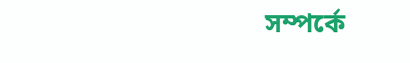সম্পর্কে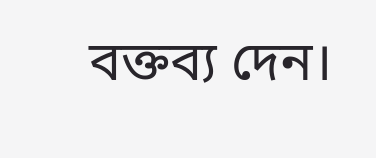বক্তব্য দেন।